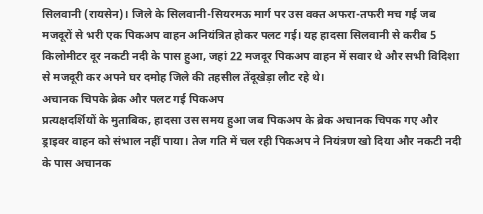सिलवानी (रायसेन)। जिले के सिलवानी-सियरमऊ मार्ग पर उस वक्त अफरा-तफरी मच गई जब मजदूरों से भरी एक पिकअप वाहन अनियंत्रित होकर पलट गई। यह हादसा सिलवानी से करीब 5 किलोमीटर दूर नकटी नदी के पास हुआ, जहां 22 मजदूर पिकअप वाहन में सवार थे और सभी विदिशा से मजदूरी कर अपने घर दमोह जिले की तहसील तेंदूखेड़ा लौट रहे थे।
अचानक चिपके ब्रेक और पलट गई पिकअप
प्रत्यक्षदर्शियों के मुताबिक, हादसा उस समय हुआ जब पिकअप के ब्रेक अचानक चिपक गए और ड्राइवर वाहन को संभाल नहीं पाया। तेज गति में चल रही पिकअप ने नियंत्रण खो दिया और नकटी नदी के पास अचानक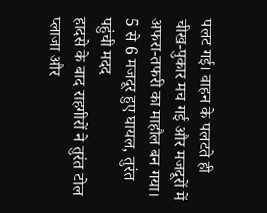पलट गई। वाहन के पलटते ही चीख-पुकार मच गई और मजदूरों में अफरा-तफरी का माहौल बन गया।
5 से 6 मजदूर हुए घायल, तुरंत पहुंची मदद
हादसे के बाद राहगीरों ने तुरंत टोल प्लाजा और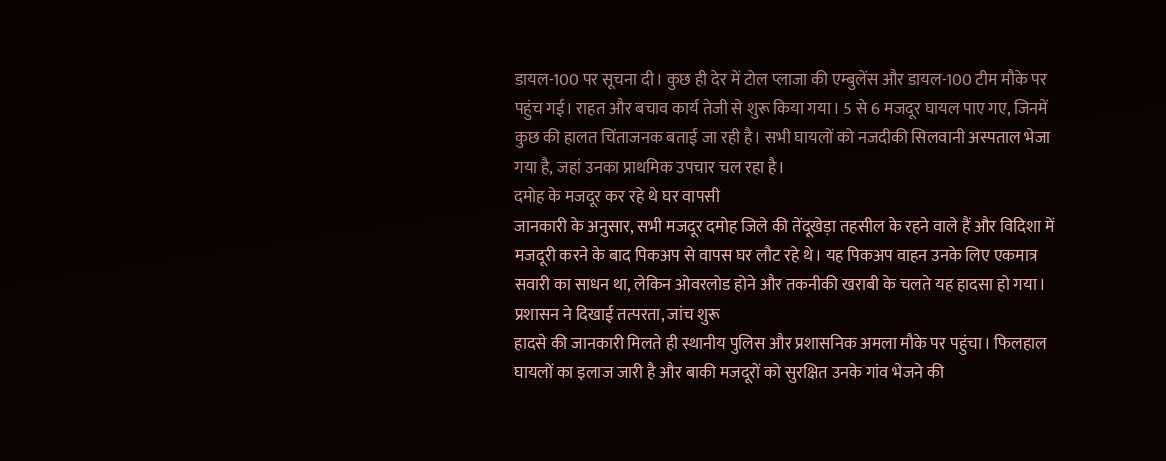डायल-100 पर सूचना दी। कुछ ही देर में टोल प्लाजा की एम्बुलेंस और डायल-100 टीम मौके पर पहुंच गई। राहत और बचाव कार्य तेजी से शुरू किया गया। 5 से 6 मजदूर घायल पाए गए, जिनमें कुछ की हालत चिंताजनक बताई जा रही है। सभी घायलों को नजदीकी सिलवानी अस्पताल भेजा गया है, जहां उनका प्राथमिक उपचार चल रहा है।
दमोह के मजदूर कर रहे थे घर वापसी
जानकारी के अनुसार, सभी मजदूर दमोह जिले की तेंदूखेड़ा तहसील के रहने वाले हैं और विदिशा में मजदूरी करने के बाद पिकअप से वापस घर लौट रहे थे। यह पिकअप वाहन उनके लिए एकमात्र सवारी का साधन था, लेकिन ओवरलोड होने और तकनीकी खराबी के चलते यह हादसा हो गया।
प्रशासन ने दिखाई तत्परता, जांच शुरू
हादसे की जानकारी मिलते ही स्थानीय पुलिस और प्रशासनिक अमला मौके पर पहुंचा। फिलहाल घायलों का इलाज जारी है और बाकी मजदूरों को सुरक्षित उनके गांव भेजने की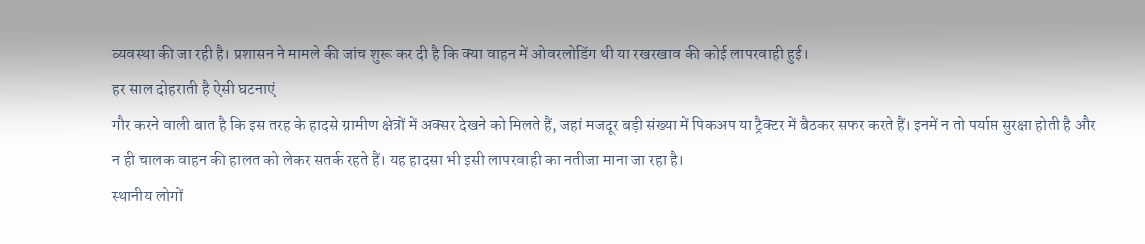व्यवस्था की जा रही है। प्रशासन ने मामले की जांच शुरू कर दी है कि क्या वाहन में ओवरलोडिंग थी या रखरखाव की कोई लापरवाही हुई।
हर साल दोहराती है ऐसी घटनाएं
गौर करने वाली बात है कि इस तरह के हादसे ग्रामीण क्षेत्रों में अक्सर देखने को मिलते हैं, जहां मजदूर बड़ी संख्या में पिकअप या ट्रैक्टर में बैठकर सफर करते हैं। इनमें न तो पर्याप्त सुरक्षा होती है और न ही चालक वाहन की हालत को लेकर सतर्क रहते हैं। यह हादसा भी इसी लापरवाही का नतीजा माना जा रहा है।
स्थानीय लोगों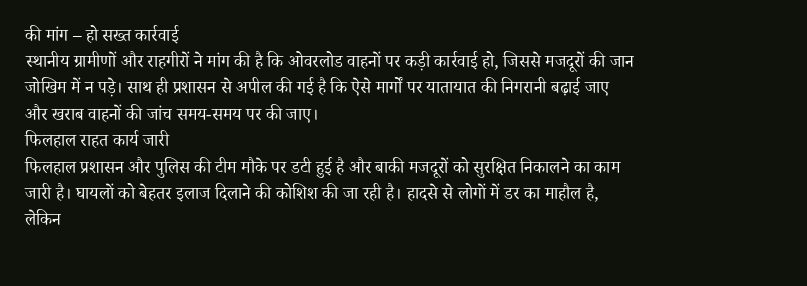की मांग – हो सख्त कार्रवाई
स्थानीय ग्रामीणों और राहगीरों ने मांग की है कि ओवरलोड वाहनों पर कड़ी कार्रवाई हो, जिससे मजदूरों की जान जोखिम में न पड़े। साथ ही प्रशासन से अपील की गई है कि ऐसे मार्गों पर यातायात की निगरानी बढ़ाई जाए और खराब वाहनों की जांच समय-समय पर की जाए।
फिलहाल राहत कार्य जारी
फिलहाल प्रशासन और पुलिस की टीम मौके पर डटी हुई है और बाकी मजदूरों को सुरक्षित निकालने का काम जारी है। घायलों को बेहतर इलाज दिलाने की कोशिश की जा रही है। हादसे से लोगों में डर का माहौल है, लेकिन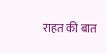राहत की बात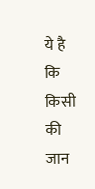ये है कि किसी की जान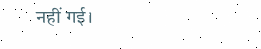नहीं गई।